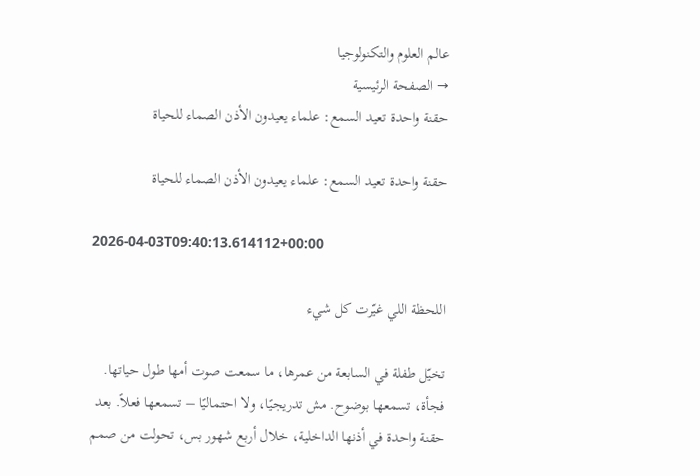عالم العلوم والتكنولوجيا
→ الصفحة الرئيسية
حقنة واحدة تعيد السمع: علماء يعيدون الأذن الصماء للحياة

حقنة واحدة تعيد السمع: علماء يعيدون الأذن الصماء للحياة

2026-04-03T09:40:13.614112+00:00

اللحظة اللي غيّرت كل شيء

تخيّل طفلة في السابعة من عمرها، ما سمعت صوت أمها طول حياتها. فجأة، تسمعها بوضوح. مش تدريجيًا، ولا احتماليًا – تسمعها فعلاً. بعد حقنة واحدة في أذنها الداخلية، خلال أربع شهور بس، تحولت من صمم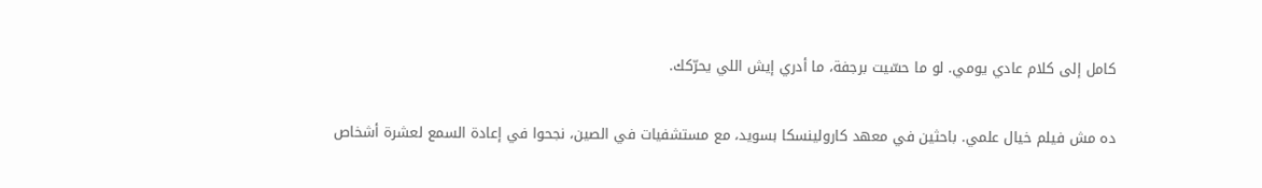كامل إلى كلام عادي يومي. لو ما حسّيت برجفة، ما أدري إيش اللي يحرّكك.

ده مش فيلم خيال علمي. باحثين في معهد كارولينسكا بسويد، مع مستشفيات في الصين، نجحوا في إعادة السمع لعشرة أشخاص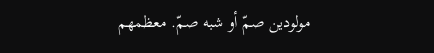مولودين صمّ أو شبه صمّ. معظمهم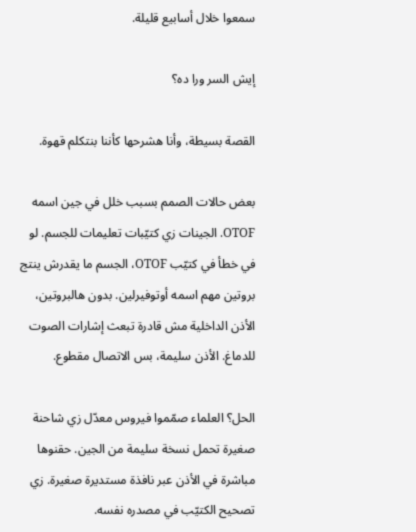سمعوا خلال أسابيع قليلة.

إيش السر ورا ده؟

القصة بسيطة، وأنا هشرحها كأننا بنتكلم قهوة.

بعض حالات الصمم بسبب خلل في جين اسمه OTOF. الجينات زي كتيّبات تعليمات للجسم. لو في خطأ في كتيّب OTOF، الجسم ما يقدرش ينتج بروتين مهم اسمه أوتوفيرلين. بدون هالبروتين، الأذن الداخلية مش قادرة تبعث إشارات الصوت للدماغ. الأذن سليمة، بس الاتصال مقطوع.

الحل؟ العلماء صمّموا فيروس معدّل زي شاحنة صغيرة تحمل نسخة سليمة من الجين. حقنوها مباشرة في الأذن عبر نافذة مستديرة صغيرة. زي تصحيح الكتيّب في مصدره نفسه.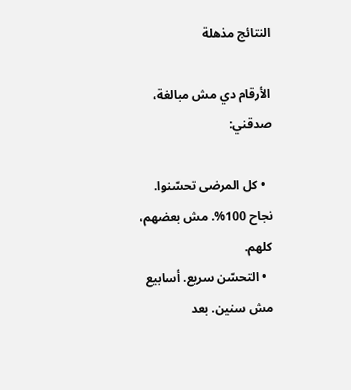النتائج مذهلة

الأرقام دي مش مبالغة، صدقني:

  • كل المرضى تحسّنوا. نجاح 100%. مش بعضهم، كلهم.
  • التحسّن سريع. أسابيع مش سنين. بعد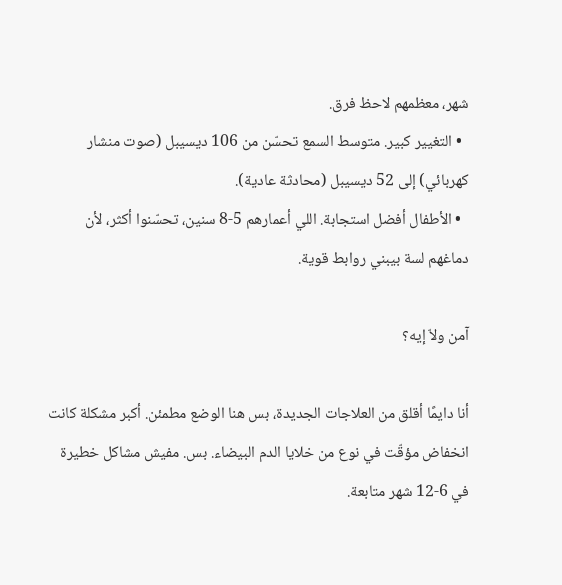شهر، معظمهم لاحظ فرق.
  • التغيير كبير. متوسط السمع تحسّن من 106 ديسيبل (صوت منشار كهربائي) إلى 52 ديسيبل (محادثة عادية).
  • الأطفال أفضل استجابة. اللي أعمارهم 5-8 سنين، تحسّنوا أكثر، لأن دماغهم لسة بيبني روابط قوية.

آمن ولاّ إيه؟

أنا دايمًا أقلق من العلاجات الجديدة، بس هنا الوضع مطمئن. أكبر مشكلة كانت انخفاض مؤقّت في نوع من خلايا الدم البيضاء. بس. مفيش مشاكل خطيرة في 6-12 شهر متابعة.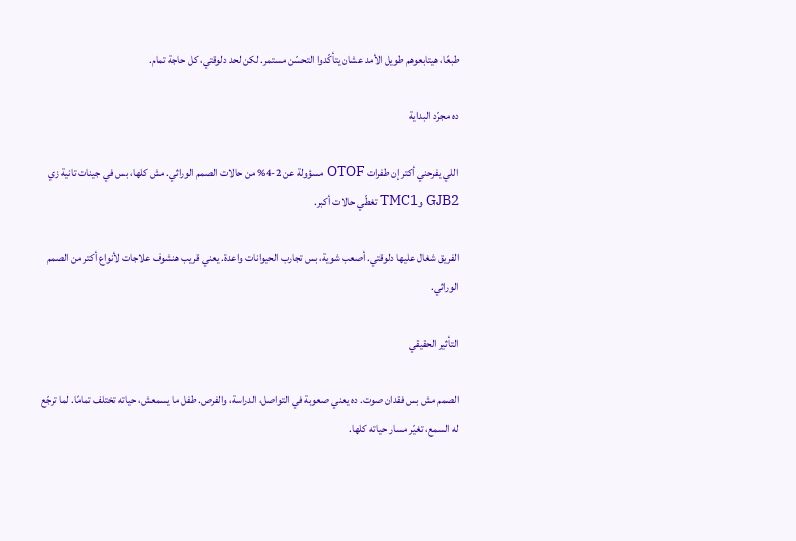طبعًا، هيتابعوهم طويل الأمد عشان يتأكّدوا التحسّن مستمر. لكن لحد دلوقتي، كل حاجة تمام.

ده مجرّد البداية

اللي يفرحني أكتر إن طفرات OTOF مسؤولة عن 2-4% من حالات الصمم الوراثي. مش كلها، بس في جينات تانية زي GJB2 وTMC1 تغطّي حالات أكبر.

الفريق شغال عليها دلوقتي. أصعب شوية، بس تجارب الحيوانات واعدة. يعني قريب هنشوف علاجات لأنواع أكتر من الصمم الوراثي.

التأثير الحقيقي

الصمم مش بس فقدان صوت. ده يعني صعوبة في التواصل، الدراسة، والفرص. طفل ما يسمعش، حياته تختلف تمامًا. لما ترجّع له السمع، تغيّر مسار حياته كلها.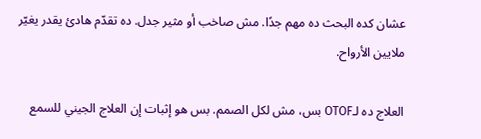عشان كده البحث ده مهم جدًا. مش صاخب أو مثير جدل. ده تقدّم هادئ يقدر يغيّر ملايين الأرواح.

العلاج ده لـOTOF بس، مش لكل الصمم. بس هو إثبات إن العلاج الجيني للسمع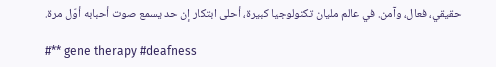حقيقي، فعال، وآمن. في عالم مليان تكنولوجيا كبيرة، أحلى ابتكار إن حد يسمع صوت أحبابه أوّل مرة.

#** gene therapy #deafness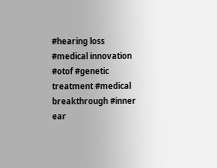#hearing loss #medical innovation #otof #genetic treatment #medical breakthrough #inner ear